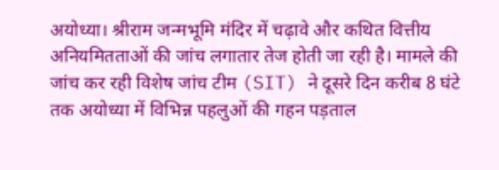अयोध्या। श्रीराम जन्मभूमि मंदिर में चढ़ावे और कथित वित्तीय अनियमितताओं की जांच लगातार तेज होती जा रही है। मामले की जांच कर रही विशेष जांच टीम (SIT) ने दूसरे दिन करीब 8 घंटे तक अयोध्या में विभिन्न पहलुओं की गहन पड़ताल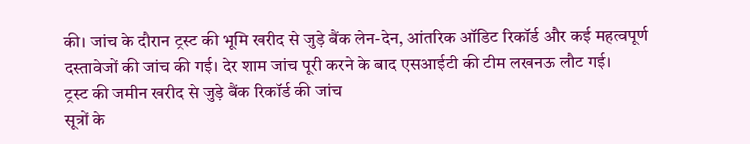की। जांच के दौरान ट्रस्ट की भूमि खरीद से जुड़े बैंक लेन-देन, आंतरिक ऑडिट रिकॉर्ड और कई महत्वपूर्ण दस्तावेजों की जांच की गई। देर शाम जांच पूरी करने के बाद एसआईटी की टीम लखनऊ लौट गई।
ट्रस्ट की जमीन खरीद से जुड़े बैंक रिकॉर्ड की जांच
सूत्रों के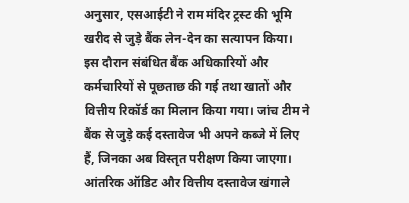अनुसार, एसआईटी ने राम मंदिर ट्रस्ट की भूमि खरीद से जुड़े बैंक लेन-देन का सत्यापन किया। इस दौरान संबंधित बैंक अधिकारियों और कर्मचारियों से पूछताछ की गई तथा खातों और वित्तीय रिकॉर्ड का मिलान किया गया। जांच टीम ने बैंक से जुड़े कई दस्तावेज भी अपने कब्जे में लिए हैं, जिनका अब विस्तृत परीक्षण किया जाएगा।
आंतरिक ऑडिट और वित्तीय दस्तावेज खंगाले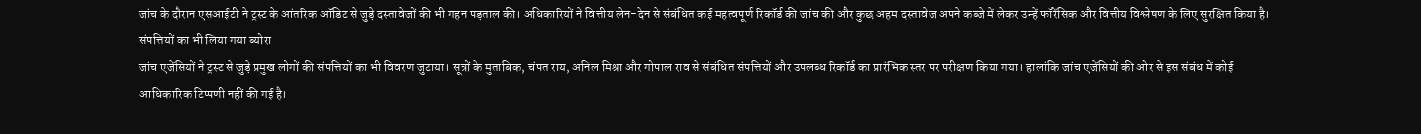जांच के दौरान एसआईटी ने ट्रस्ट के आंतरिक ऑडिट से जुड़े दस्तावेजों की भी गहन पड़ताल की। अधिकारियों ने वित्तीय लेन-देन से संबंधित कई महत्वपूर्ण रिकॉर्ड की जांच की और कुछ अहम दस्तावेज अपने कब्जे में लेकर उन्हें फॉरेंसिक और वित्तीय विश्लेषण के लिए सुरक्षित किया है।
संपत्तियों का भी लिया गया ब्योरा
जांच एजेंसियों ने ट्रस्ट से जुड़े प्रमुख लोगों की संपत्तियों का भी विवरण जुटाया। सूत्रों के मुताबिक, चंपत राय, अनिल मिश्रा और गोपाल राव से संबंधित संपत्तियों और उपलब्ध रिकॉर्ड का प्रारंभिक स्तर पर परीक्षण किया गया। हालांकि जांच एजेंसियों की ओर से इस संबंध में कोई आधिकारिक टिप्पणी नहीं की गई है।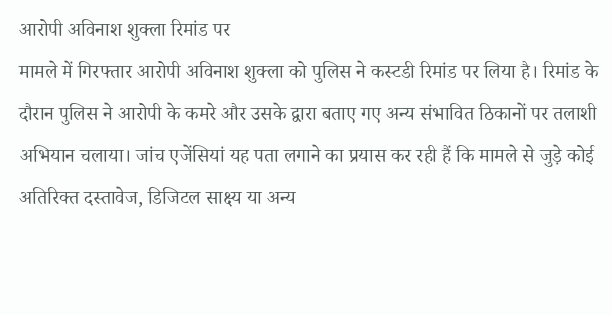आरोपी अविनाश शुक्ला रिमांड पर
मामले में गिरफ्तार आरोपी अविनाश शुक्ला को पुलिस ने कस्टडी रिमांड पर लिया है। रिमांड के दौरान पुलिस ने आरोपी के कमरे और उसके द्वारा बताए गए अन्य संभावित ठिकानों पर तलाशी अभियान चलाया। जांच एजेंसियां यह पता लगाने का प्रयास कर रही हैं कि मामले से जुड़े कोई अतिरिक्त दस्तावेज, डिजिटल साक्ष्य या अन्य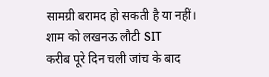सामग्री बरामद हो सकती है या नहीं।
शाम को लखनऊ लौटी SIT
करीब पूरे दिन चली जांच के बाद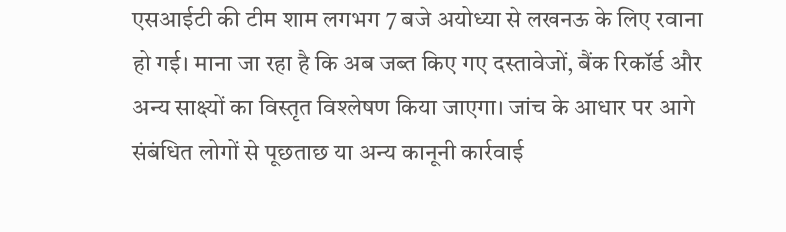एसआईटी की टीम शाम लगभग 7 बजे अयोध्या से लखनऊ के लिए रवाना हो गई। माना जा रहा है कि अब जब्त किए गए दस्तावेजों, बैंक रिकॉर्ड और अन्य साक्ष्यों का विस्तृत विश्लेषण किया जाएगा। जांच के आधार पर आगे संबंधित लोगों से पूछताछ या अन्य कानूनी कार्रवाई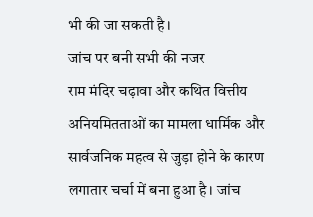भी की जा सकती है।
जांच पर बनी सभी की नजर
राम मंदिर चढ़ावा और कथित वित्तीय अनियमितताओं का मामला धार्मिक और सार्वजनिक महत्व से जुड़ा होने के कारण लगातार चर्चा में बना हुआ है। जांच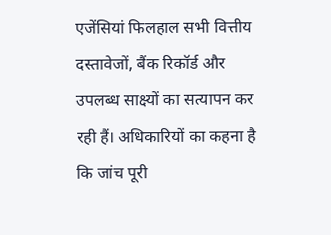एजेंसियां फिलहाल सभी वित्तीय दस्तावेजों, बैंक रिकॉर्ड और उपलब्ध साक्ष्यों का सत्यापन कर रही हैं। अधिकारियों का कहना है कि जांच पूरी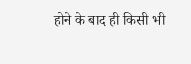होने के बाद ही किसी भी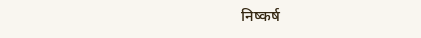निष्कर्ष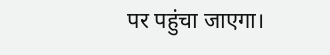पर पहुंचा जाएगा।